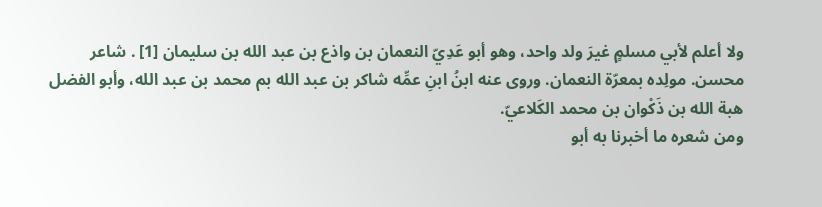ولا أعلم لأبي مسلمٍ غيرَ ولد واحد، وهو أبو عَدِيّ النعمان بن واذع بن عبد الله بن سليمان [1] . شاعر محسن. مولِده بمعرّة النعمان. وروى عنه ابنُ ابنِ عمِّه شاكر بن عبد الله بم محمد بن عبد الله، وأبو الفضل هبة الله بن ذَكْوان بن محمد الكَلاعيّ.
ومن شعره ما أخبرنا به أبو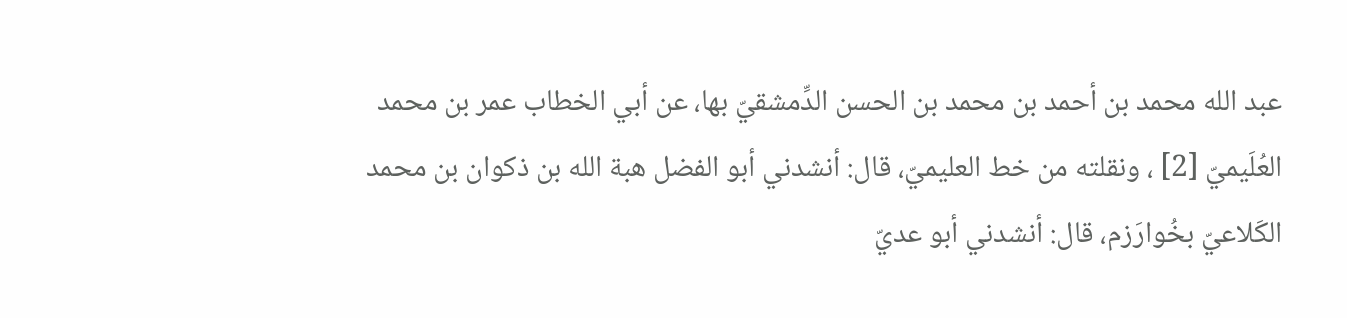عبد الله محمد بن أحمد بن محمد بن الحسن الدِّمشقيّ بها، عن أبي الخطاب عمر بن محمد العُلَيميّ [2] ، ونقلته من خط العليميّ، قال: أنشدني أبو الفضل هبة الله بن ذكوان بن محمد الكَلاعيّ بخُوارَزم، قال: أنشدني أبو عديّ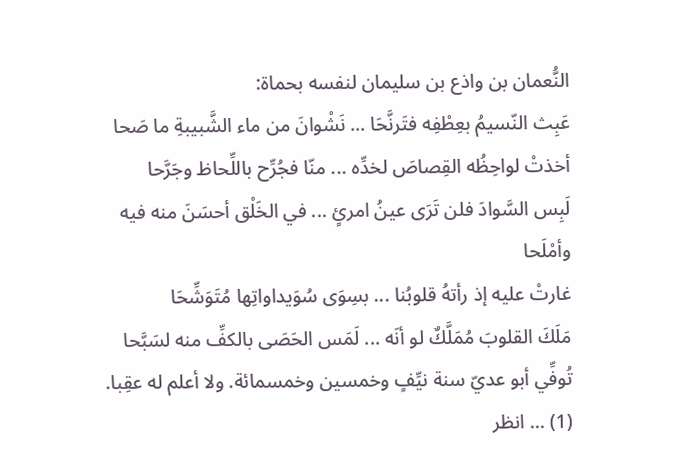النُّعمان بن واذع بن سليمان لنفسه بحماة:
عَبِث النّسيمُ بعِطْفِه فتَرنَّحَا ... نَشْوانَ من ماء الشَّبيبةِ ما صَحا
أخذتْ لواحِظُه القِصاصَ لخدِّه ... منّا فجُرِّح باللِّحاظ وجَرَّحا
لَبِس السَّوادَ فلن تَرَى عينُ امرئٍ ... في الخَلْق أحسَنَ منه فيه وأمْلَحا
غارتْ عليه إذ رأتهُ قلوبُنا ... بسِوَى سُوَيداواتِها مُتَوَشِّحَا
مَلَكَ القلوبَ مُمَلَّكٌ لو أنَه ... لَمَس الحَصَى بالكفِّ منه لسَبَّحا
تُوفِّي أبو عديّ سنة نيِّفٍ وخمسين وخمسمائة. ولا أعلم له عقِبا.
(1) ... انظر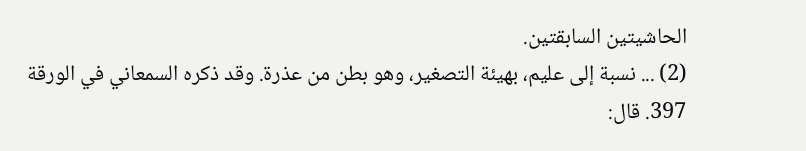الحاشيتين السابقتين.
(2) ... نسبة إلى عليم، بهيئة التصغير، وهو بطن من عذرة. وقد ذكره السمعاني في الورقة 397. قال: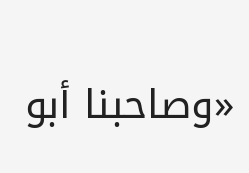«وصاحبنا أبو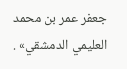جعفر عمر بن محمد العليمي الدمشقي» .